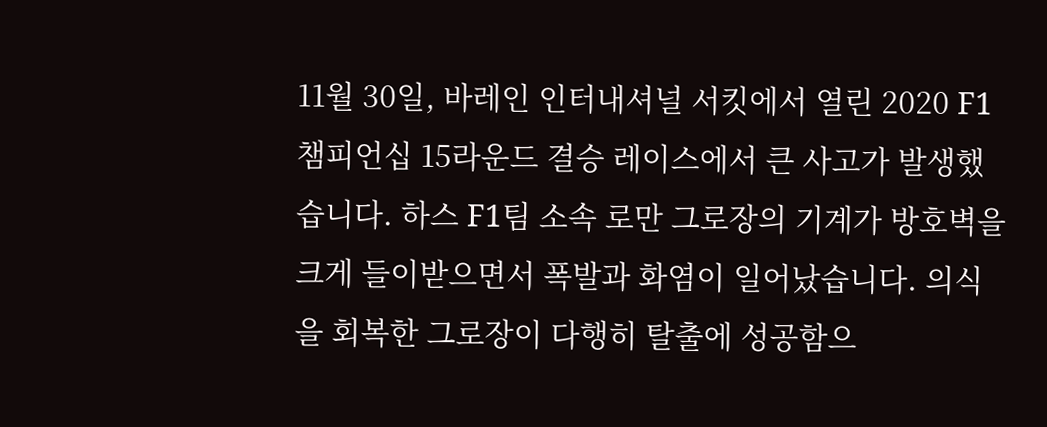11월 30일, 바레인 인터내셔널 서킷에서 열린 2020 F1 챔피언십 15라운드 결승 레이스에서 큰 사고가 발생했습니다. 하스 F1팀 소속 로만 그로장의 기계가 방호벽을 크게 들이받으면서 폭발과 화염이 일어났습니다. 의식을 회복한 그로장이 다행히 탈출에 성공함으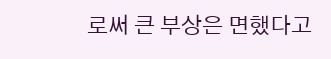로써 큰 부상은 면했다고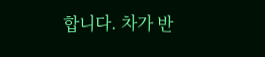합니다. 차가 반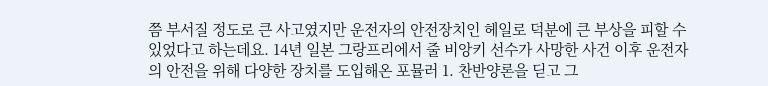쯤 부서질 정도로 큰 사고였지만 운전자의 안전장치인 헤일로 덕분에 큰 부상을 피할 수 있었다고 하는데요. 14년 일본 그랑프리에서 줄 비앙키 선수가 사망한 사건 이후 운전자의 안전을 위해 다양한 장치를 도입해온 포뮬러 1. 찬반양론을 딛고 그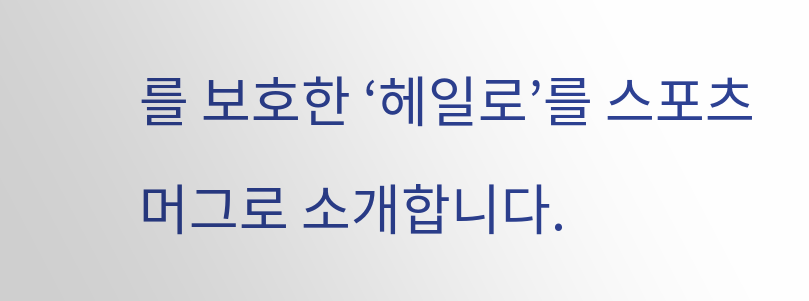를 보호한 ‘헤일로’를 스포츠 머그로 소개합니다.